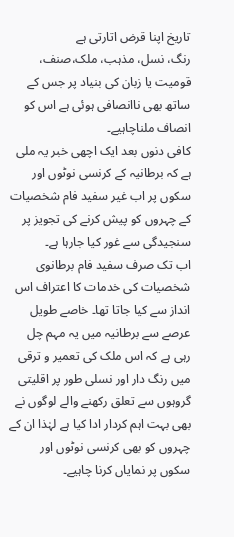تاریخ اپنا قرض اتارتی ہے
رنگ، نسل، مذہب، ملک،صنف، قومیت یا زبان کی بنیاد پر جس کے ساتھ بھی ناانصافی ہوئی ہے اس کو انصاف ملناچاہیے۔
کافی دنوں بعد ایک اچھی خبر یہ ملی ہے کہ برطانیہ کے کرنسی نوٹوں اور سکوں پر اب غیر سفید فام شخصیات کے چہروں کو پیش کرنے کی تجویز پر سنجیدگی سے غور کیا جارہا ہے۔
اب تک صرف سفید فام برطانوی شخصیات کی خدمات کا اعتراف اس انداز سے کیا جاتا تھا۔ خاصے طویل عرصے سے برطانیہ میں یہ مہم چل رہی ہے کہ اس ملک کی تعمیر و ترقی میں رنگ دار اور نسلی طور پر اقلیتی گروہوں سے تعلق رکھنے والے لوگوں نے بھی بہت اہم کردار ادا کیا ہے لہٰذا ان کے چہروں کو بھی کرنسی نوٹوں اور سکوں پر نمایاں کرنا چاہیے۔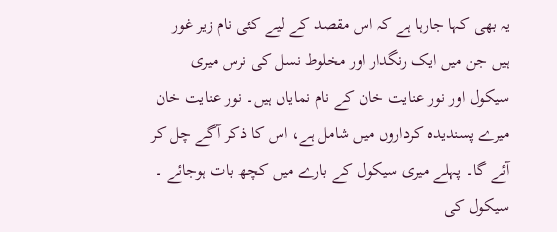یہ بھی کہا جارہا ہے کہ اس مقصد کے لیے کئی نام زیر غور ہیں جن میں ایک رنگدار اور مخلوط نسل کی نرس میری سیکول اور نور عنایت خان کے نام نمایاں ہیں۔ نور عنایت خان میرے پسندیدہ کرداروں میں شامل ہے، اس کا ذکر آگے چل کر آئے گا۔ پہلے میری سیکول کے بارے میں کچھ بات ہوجائے ۔
سیکول کی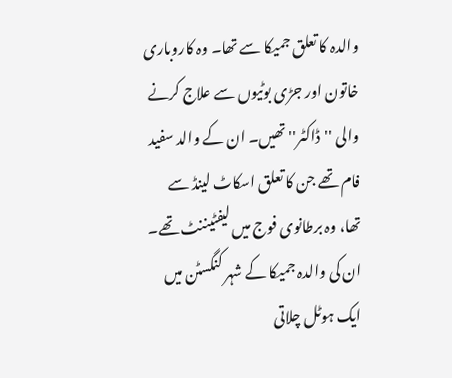والدہ کا تعلق جمیکا سے تھا۔ وہ کاروباری خاتون اور جڑی بوٹیوں سے علاج کرنے والی ''ڈاکٹر'' تھیں۔ ان کے والد سفید فام تھے جن کا تعلق اسکاٹ لینڈ سے تھا، وہ برطانوی فوج میں لیفٹیننٹ تھے۔ ان کی والدہ جمیکا کے شہر کنگسٹن میں ایک ہوٹل چلاتی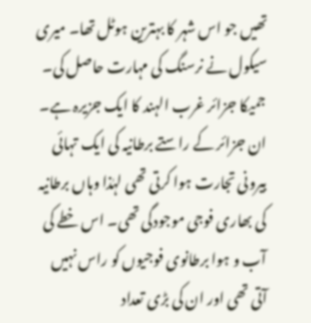تھیں جو اس شہر کا بہترین ہوٹل تھا۔ میری سیکول نے نرسنگ کی مہارت حاصل کی۔
جمیکا جزائر غرب الہند کا ایک جزیرہ ہے۔ ان جزائر کے راستے برطانیہ کی ایک تہائی بیرونی تجارت ہوا کرتی تھی لہٰذا وہاں برطانیہ کی بھاری فوجی موجودگی تھی۔ اس خطے کی آب و ہوا برطانوی فوجیوں کو راس نہیں آتی تھی اور ان کی بڑی تعداد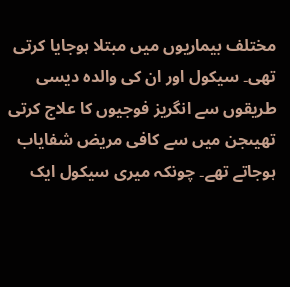مختلف بیماریوں میں مبتلا ہوجایا کرتی تھی۔ سیکول اور ان کی والدہ دیسی طریقوں سے انگریز فوجیوں کا علاج کرتی تھیںجن میں سے کافی مریض شفایاب ہوجاتے تھے۔ چونکہ میری سیکول ایک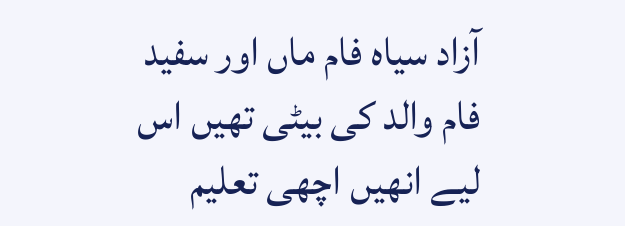آزاد سیاہ فام ماں اور سفید فام والد کی بیٹی تھیں اس لیے انھیں اچھی تعلیم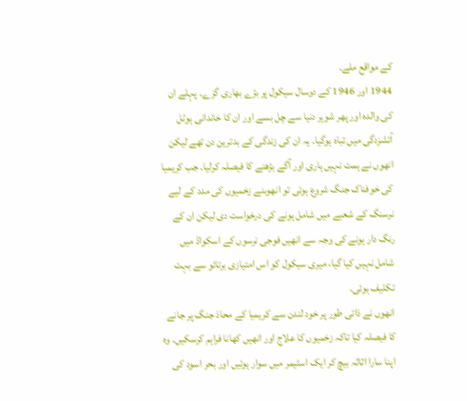کے مواقع ملے۔
1944 اور 1946 کے دوسال سیکول پر بڑے بھاری گزے۔ پہلے ان کی والدہ اور پھر شوہر دنیا سے چل بسے اور ان کا خاندانی ہوٹل آتشزدگی میں تباہ ہوگیا۔ یہ ان کی زندگی کے بدترین دن تھے لیکن انھوں نے ہمت نہیں ہاری اور آگے بڑھنے کا فیصلہ کرلیا۔ جب کریمیا کی خوفناک جنگ شروع ہوئی تو انھوںنے زخمیوں کی مدد کے لیے نرسنگ کے شعبے میں شامل ہونے کی درخواست دی لیکن ان کے رنگ دار ہونے کی وجہ سے انھیں فوجی نرسوں کے اسکواڈ میں شامل نہیں کیا گیا، میری سیکول کو اس امتیازی برتائو سے بہت تکلیف ہوئی۔
انھوں نے ذاتی طور پر خود لندن سے کریمیا کے محاذ جنگ پر جانے کا فیصلہ کیا تاکہ زخمیوں کا علاج اور انھیں کھانا فراہم کرسکیں۔ وہ اپنا سارا اثاثہ بیچ کر ایک اسٹیمر میں سوار ہوئیں اور بحر اسود کی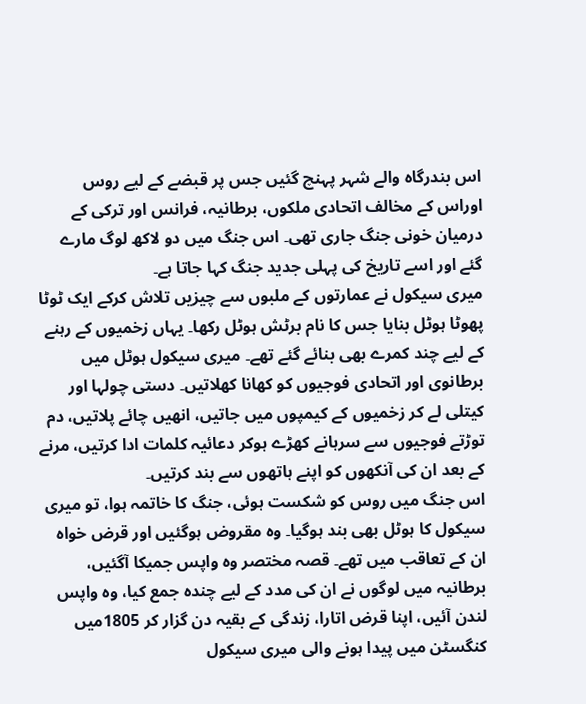اس بندرگاہ والے شہر پہنچ گئیں جس پر قبضے کے لیے روس اوراس کے مخالف اتحادی ملکوں، برطانیہ، فرانس اور ترکی کے درمیان خونی جنگ جاری تھی۔ اس جنگ میں دو لاکھ لوگ مارے گئے اور اسے تاریخ کی پہلی جدید جنگ کہا جاتا ہے۔
میری سیکول نے عمارتوں کے ملبوں سے چیزیں تلاش کرکے ایک ٹوٹا پھوٹا ہوٹل بنایا جس کا نام برٹش ہوٹل رکھا۔ یہاں زخمیوں کے رہنے کے لیے چند کمرے بھی بنائے گئے تھے۔ میری سیکول ہوٹل میں برطانوی اور اتحادی فوجیوں کو کھانا کھلاتیں۔ دستی چولہا اور کیتلی لے کر زخمیوں کے کیمپوں میں جاتیں، انھیں چائے پلاتیں، دم توڑتے فوجیوں سے سرہانے کھڑے ہوکر دعائیہ کلمات ادا کرتیں، مرنے کے بعد ان کی آنکھوں کو اپنے ہاتھوں سے بند کرتیں۔
اس جنگ میں روس کو شکست ہوئی، جنگ کا خاتمہ ہوا، تو میری سیکول کا ہوٹل بھی بند ہوگیا۔ وہ مقروض ہوگئیں اور قرض خواہ ان کے تعاقب میں تھے۔ قصہ مختصر وہ واپس جمیکا آگئیں، برطانیہ میں لوگوں نے ان کی مدد کے لیے چندہ جمع کیا، وہ واپس لندن آئیں، اپنا قرض اتارا، زندگی کے بقیہ دن گزار کر 1805میں کنگسٹن میں پیدا ہونے والی میری سیکول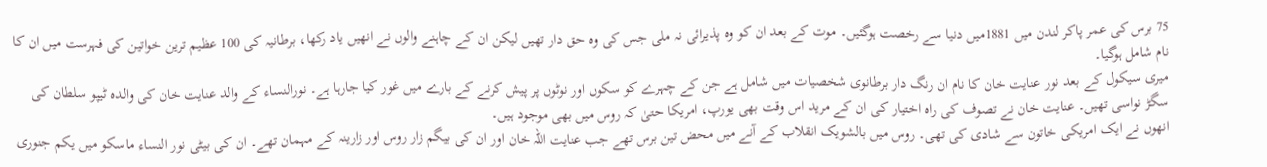75 برس کی عمر پاکر لندن میں 1881میں دنیا سے رخصت ہوگئیں۔ موت کے بعد ان کو وہ پذیرائی نہ ملی جس کی وہ حق دار تھیں لیکن ان کے چاہنے والوں نے انھیں یاد رکھا، برطانیہ کی 100 عظیم ترین خواتین کی فہرست میں ان کا نام شامل ہوگیا۔
میری سیکول کے بعد نور عنایت خان کا نام ان رنگ دار برطانوی شخصیات میں شامل ہے جن کے چہرے کو سکوں اور نوٹوں پر پیش کرنے کے بارے میں غور کیا جارہا ہے۔ نورالنساء کے والد عنایت خان کی والدہ ٹیپو سلطان کی سگڑ نواسی تھیں۔ عنایت خان نے تصوف کی راہ اختیار کی ان کے مرید اس وقت بھی یورپ، امریکا حتیٰ کہ روس میں بھی موجود ہیں۔
انھوں نے ایک امریکی خاتون سے شادی کی تھی۔ روس میں بالشویک انقلاب کے آنے میں محض تین برس تھے جب عنایت اللہ خان اور ان کی بیگم زار روس اور زارینہ کے مہمان تھے۔ ان کی بیٹی نور النساء ماسکو میں یکم جنوری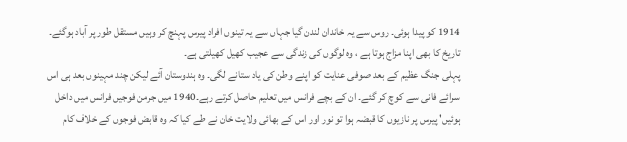1914 کو پیدا ہوئی۔ روس سے یہ خاندان لندن گیا جہاں سے یہ تینوں افراد پیرس پہنچ کر وہیں مستقل طور پر آباد ہوگئے۔ تاریخ کا بھی اپنا مزاج ہوتا ہے ، وہ لوگوں کی زندگی سے عجیب کھیل کھیلتی ہے۔
پہلی جنگ عظیم کے بعد صوفی عنایت کو اپنے وطن کی یاد ستانے لگی۔ وہ ہندوستان آئے لیکن چند مہینوں بعد ہی اس سرائے فانی سے کوچ کر گئے۔ ان کے بچے فرانس میں تعلیم حاصل کرتے رہے۔1940 میں جرمن فوجیں فرانس میں داخل ہوئیں' پیرس پر نازیوں کا قبضہ ہوا تو نور اور اس کے بھائی ولایت خان نے طے کیا کہ وہ قابض فوجوں کے خلاف کام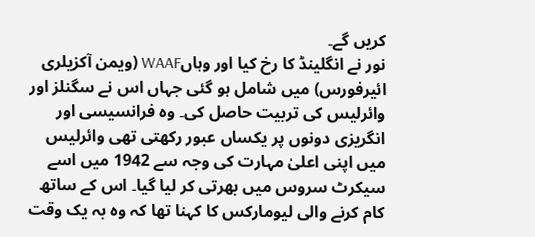کریں گے۔
نور نے انگلینڈ کا رخ کیا اور وہاںWAAF (ویمن آکزیلری ائیرفورس) میں شامل ہو گئی جہاں اس نے سگنلز اور وائرلیس کی تربیت حاصل کی۔ وہ فرانسیسی اور انگریزی دونوں پر یکساں عبور رکھتی تھی وائرلیس میں اپنی اعلیٰ مہارت کی وجہ سے 1942 میں اسے سیکرٹ سروس میں بھرتی کر لیا گیا۔ اس کے ساتھ کام کرنے والی لیومارکس کا کہنا تھا کہ وہ بہ یک وقت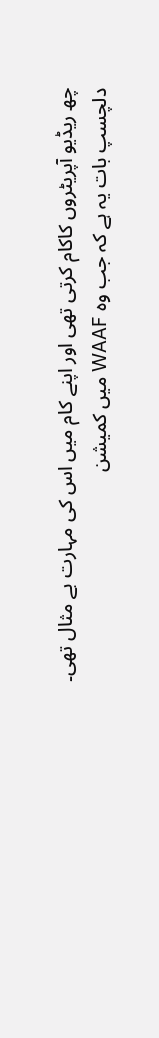چھ ریڈیو آپریٹروں کاکام کرتی تھی اور اپنے کام میں اس کی مہارت بے مثال تھی۔
دلچسپ بات یہ ہے کہ جب وہ WAAF میں کمیشن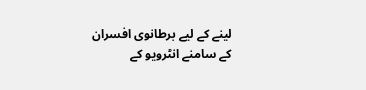لینے کے لیے برطانوی افسران کے سامنے انٹرویو کے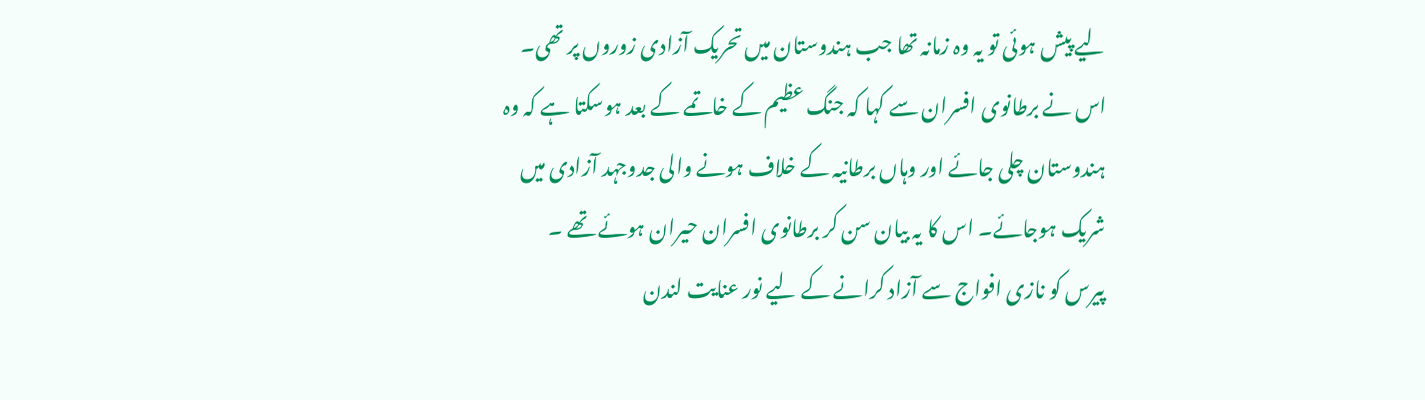لیے پیش ہوئی تو یہ وہ زمانہ تھا جب ہندوستان میں تحریک آزادی زوروں پر تھی۔ اس نے برطانوی افسران سے کہا کہ جنگ عظیم کے خاتمے کے بعد ہوسکتا ہے کہ وہ ہندوستان چلی جائے اور وہاں برطانیہ کے خلاف ہونے والی جدوجہد آزادی میں شریک ہوجائے۔ اس کا یہ بیان سن کر برطانوی افسران حیران ہوئے تھے ۔
پیرس کو نازی افواج سے آزاد کرانے کے لیے نور عنایت لندن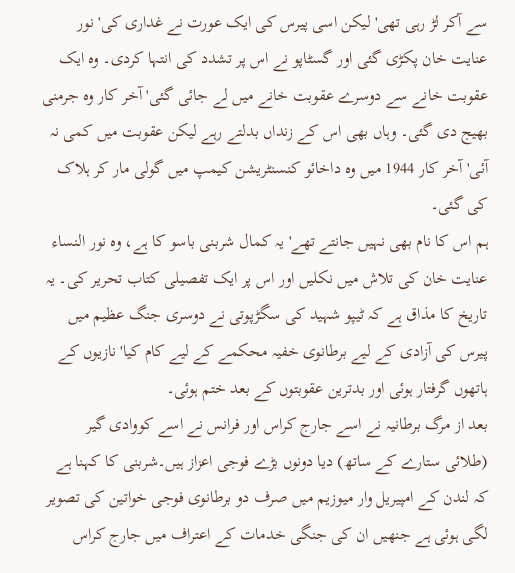سے آکر لڑ رہی تھی' لیکن اسی پیرس کی ایک عورت نے غداری کی' نور عنایت خان پکڑی گئی اور گسٹاپو نے اس پر تشدد کی انتہا کردی۔ وہ ایک عقوبت خانے سے دوسرے عقوبت خانے میں لے جائی گئی' آخر کار وہ جرمنی بھیج دی گئی۔ وہاں بھی اس کے زنداں بدلتے رہے لیکن عقوبت میں کمی نہ آئی' آخر کار 1944 میں وہ داخائو کنسنٹریشن کیمپ میں گولی مار کر ہلاک کی گئی۔
ہم اس کا نام بھی نہیں جانتے تھے' یہ کمال شربنی باسو کا ہے، وہ نور النساء عنایت خان کی تلاش میں نکلیں اور اس پر ایک تفصیلی کتاب تحریر کی۔ یہ تاریخ کا مذاق ہے کہ ٹیپو شہید کی سگڑپوتی نے دوسری جنگ عظیم میں پیرس کی آزادی کے لیے برطانوی خفیہ محکمے کے لیے کام کیا' نازیوں کے ہاتھوں گرفتار ہوئی اور بدترین عقوبتوں کے بعد ختم ہوئی۔
بعد از مرگ برطانیہ نے اسے جارج کراس اور فرانس نے اسے کووادی گیر (طلائی ستارے کے ساتھ) دیا دونوں بڑے فوجی اعزاز ہیں۔شربنی کا کہنا ہے کہ لندن کے امپیریل وار میوزیم میں صرف دو برطانوی فوجی خواتین کی تصویر لگی ہوئی ہے جنھیں ان کی جنگی خدمات کے اعتراف میں جارج کراس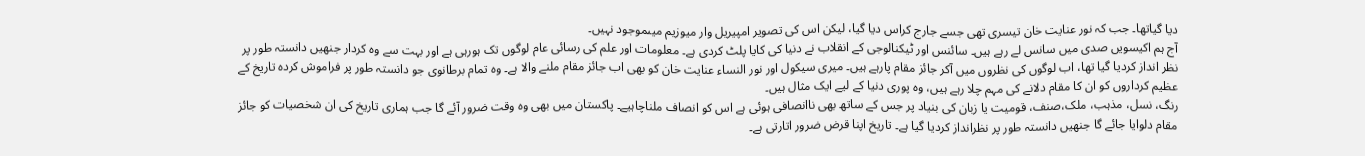دیا گیاتھا۔ جب کہ نور عنایت خان تیسری تھی جسے جارج کراس دیا گیا، لیکن اس کی تصویر امپیریل وار میوزیم میںموجود نہیں۔
آج ہم اکیسویں صدی میں سانس لے رہے ہیں۔ سائنس اور ٹیکنالوجی کے انقلاب نے دنیا کی کایا پلٹ کردی ہے۔ معلومات اور علم کی رسائی عام لوگوں تک ہورہی ہے اور بہت سے وہ کردار جنھیں دانستہ طور پر نظر انداز کردیا گیا تھا، اب لوگوں کی نظروں میں آکر جائز مقام پارہے ہیں۔ میری سیکول اور نور النساء عنایت خان کو بھی اب جائز مقام ملنے والا ہے۔ وہ تمام برطانوی جو دانستہ طور پر فراموش کردہ تاریخ کے عظیم کرداروں کو ان کا مقام دلانے کی مہم چلا رہے ہیں، وہ پوری دنیا کے لیے ایک مثال ہیں۔
رنگ، نسل، مذہب، ملک،صنف، قومیت یا زبان کی بنیاد پر جس کے ساتھ بھی ناانصافی ہوئی ہے اس کو انصاف ملناچاہیے۔ پاکستان میں بھی وہ وقت ضرور آئے گا جب ہماری تاریخ کی ان شخصیات کو جائز مقام دلوایا جائے گا جنھیں دانستہ طور پر نظرانداز کردیا گیا ہے۔ تاریخ اپنا قرض ضرور اتارتی ہے۔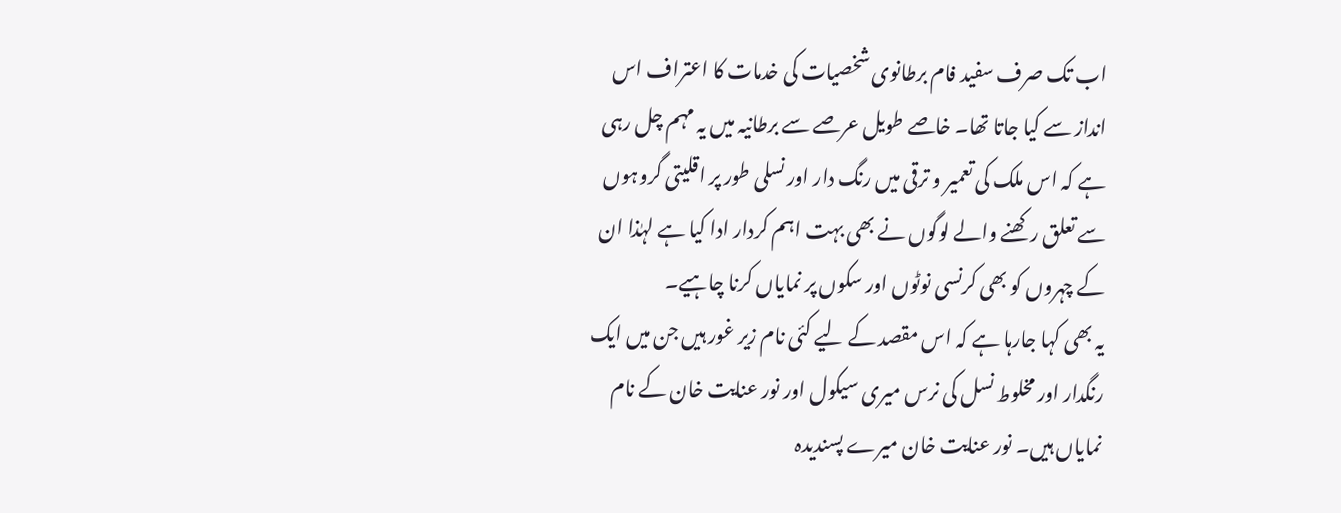اب تک صرف سفید فام برطانوی شخصیات کی خدمات کا اعتراف اس انداز سے کیا جاتا تھا۔ خاصے طویل عرصے سے برطانیہ میں یہ مہم چل رہی ہے کہ اس ملک کی تعمیر و ترقی میں رنگ دار اور نسلی طور پر اقلیتی گروہوں سے تعلق رکھنے والے لوگوں نے بھی بہت اہم کردار ادا کیا ہے لہٰذا ان کے چہروں کو بھی کرنسی نوٹوں اور سکوں پر نمایاں کرنا چاہیے۔
یہ بھی کہا جارہا ہے کہ اس مقصد کے لیے کئی نام زیر غور ہیں جن میں ایک رنگدار اور مخلوط نسل کی نرس میری سیکول اور نور عنایت خان کے نام نمایاں ہیں۔ نور عنایت خان میرے پسندیدہ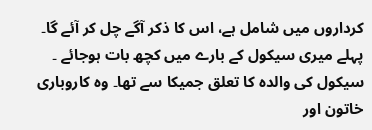کرداروں میں شامل ہے، اس کا ذکر آگے چل کر آئے گا۔ پہلے میری سیکول کے بارے میں کچھ بات ہوجائے ۔
سیکول کی والدہ کا تعلق جمیکا سے تھا۔ وہ کاروباری خاتون اور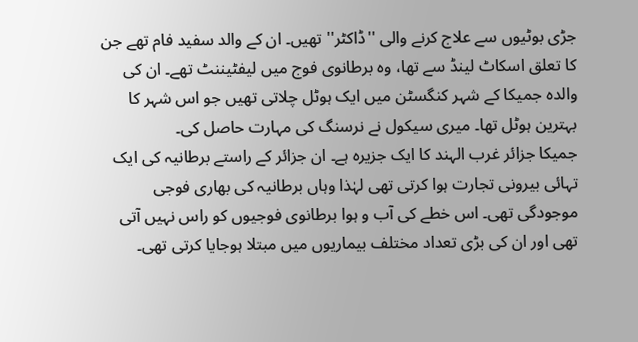جڑی بوٹیوں سے علاج کرنے والی ''ڈاکٹر'' تھیں۔ ان کے والد سفید فام تھے جن کا تعلق اسکاٹ لینڈ سے تھا، وہ برطانوی فوج میں لیفٹیننٹ تھے۔ ان کی والدہ جمیکا کے شہر کنگسٹن میں ایک ہوٹل چلاتی تھیں جو اس شہر کا بہترین ہوٹل تھا۔ میری سیکول نے نرسنگ کی مہارت حاصل کی۔
جمیکا جزائر غرب الہند کا ایک جزیرہ ہے۔ ان جزائر کے راستے برطانیہ کی ایک تہائی بیرونی تجارت ہوا کرتی تھی لہٰذا وہاں برطانیہ کی بھاری فوجی موجودگی تھی۔ اس خطے کی آب و ہوا برطانوی فوجیوں کو راس نہیں آتی تھی اور ان کی بڑی تعداد مختلف بیماریوں میں مبتلا ہوجایا کرتی تھی۔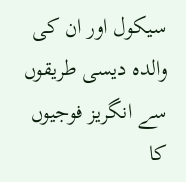سیکول اور ان کی والدہ دیسی طریقوں سے انگریز فوجیوں کا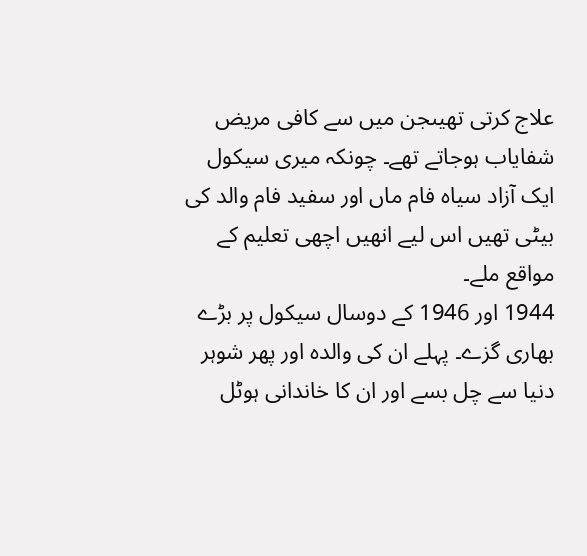علاج کرتی تھیںجن میں سے کافی مریض شفایاب ہوجاتے تھے۔ چونکہ میری سیکول ایک آزاد سیاہ فام ماں اور سفید فام والد کی بیٹی تھیں اس لیے انھیں اچھی تعلیم کے مواقع ملے۔
1944 اور 1946 کے دوسال سیکول پر بڑے بھاری گزے۔ پہلے ان کی والدہ اور پھر شوہر دنیا سے چل بسے اور ان کا خاندانی ہوٹل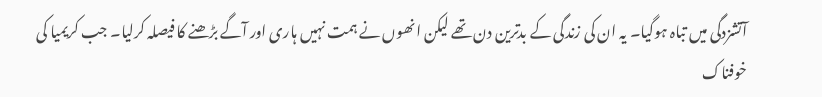آتشزدگی میں تباہ ہوگیا۔ یہ ان کی زندگی کے بدترین دن تھے لیکن انھوں نے ہمت نہیں ہاری اور آگے بڑھنے کا فیصلہ کرلیا۔ جب کریمیا کی خوفناک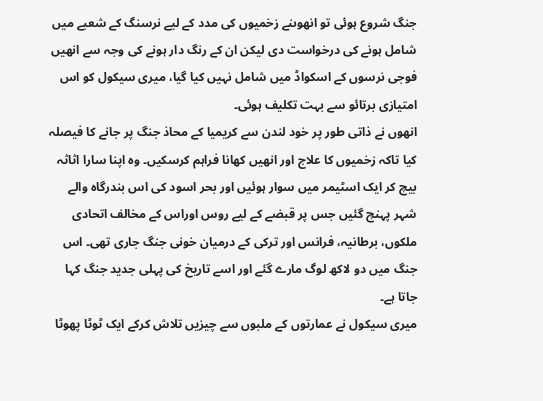جنگ شروع ہوئی تو انھوںنے زخمیوں کی مدد کے لیے نرسنگ کے شعبے میں شامل ہونے کی درخواست دی لیکن ان کے رنگ دار ہونے کی وجہ سے انھیں فوجی نرسوں کے اسکواڈ میں شامل نہیں کیا گیا، میری سیکول کو اس امتیازی برتائو سے بہت تکلیف ہوئی۔
انھوں نے ذاتی طور پر خود لندن سے کریمیا کے محاذ جنگ پر جانے کا فیصلہ کیا تاکہ زخمیوں کا علاج اور انھیں کھانا فراہم کرسکیں۔ وہ اپنا سارا اثاثہ بیچ کر ایک اسٹیمر میں سوار ہوئیں اور بحر اسود کی اس بندرگاہ والے شہر پہنچ گئیں جس پر قبضے کے لیے روس اوراس کے مخالف اتحادی ملکوں، برطانیہ، فرانس اور ترکی کے درمیان خونی جنگ جاری تھی۔ اس جنگ میں دو لاکھ لوگ مارے گئے اور اسے تاریخ کی پہلی جدید جنگ کہا جاتا ہے۔
میری سیکول نے عمارتوں کے ملبوں سے چیزیں تلاش کرکے ایک ٹوٹا پھوٹا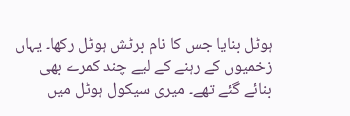ہوٹل بنایا جس کا نام برٹش ہوٹل رکھا۔ یہاں زخمیوں کے رہنے کے لیے چند کمرے بھی بنائے گئے تھے۔ میری سیکول ہوٹل میں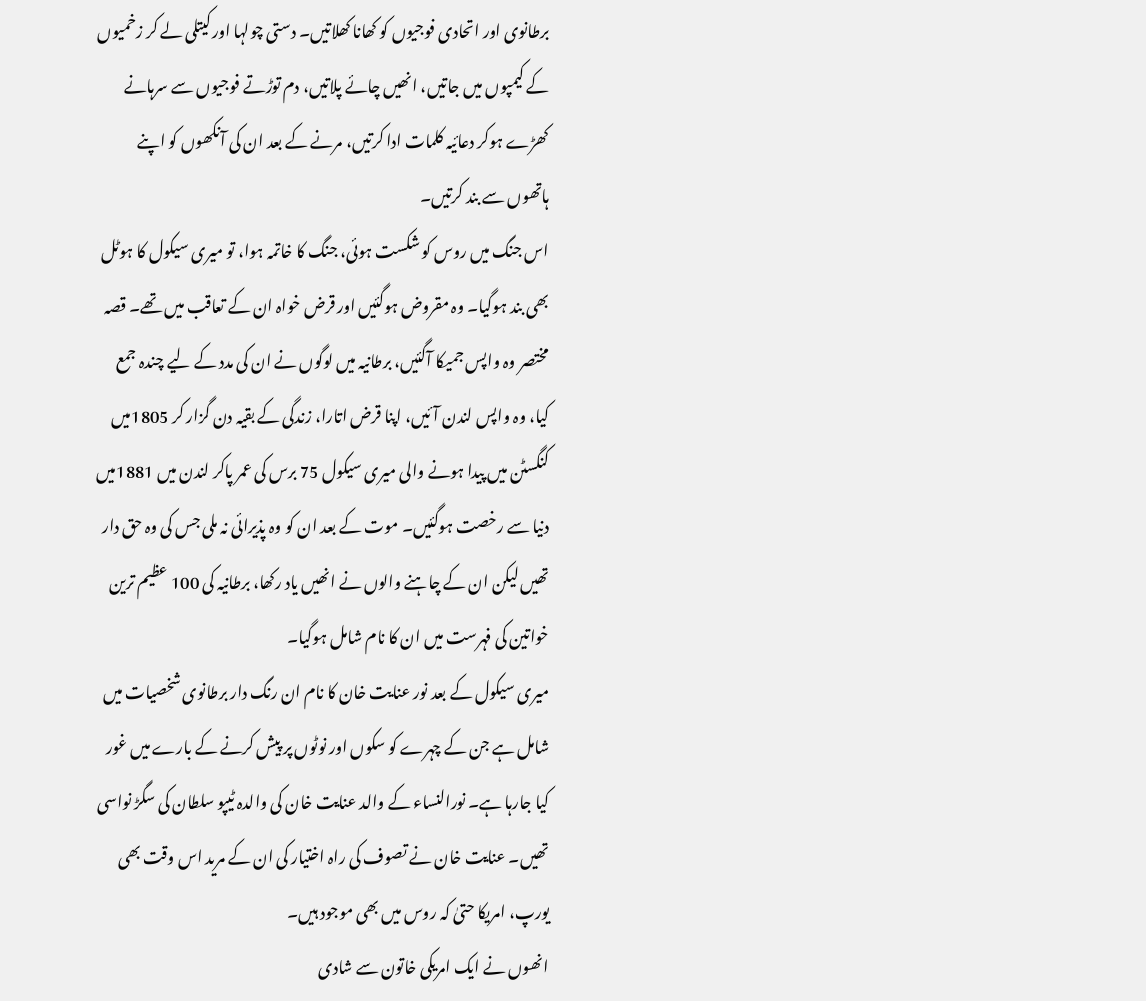برطانوی اور اتحادی فوجیوں کو کھانا کھلاتیں۔ دستی چولہا اور کیتلی لے کر زخمیوں کے کیمپوں میں جاتیں، انھیں چائے پلاتیں، دم توڑتے فوجیوں سے سرہانے کھڑے ہوکر دعائیہ کلمات ادا کرتیں، مرنے کے بعد ان کی آنکھوں کو اپنے ہاتھوں سے بند کرتیں۔
اس جنگ میں روس کو شکست ہوئی، جنگ کا خاتمہ ہوا، تو میری سیکول کا ہوٹل بھی بند ہوگیا۔ وہ مقروض ہوگئیں اور قرض خواہ ان کے تعاقب میں تھے۔ قصہ مختصر وہ واپس جمیکا آگئیں، برطانیہ میں لوگوں نے ان کی مدد کے لیے چندہ جمع کیا، وہ واپس لندن آئیں، اپنا قرض اتارا، زندگی کے بقیہ دن گزار کر 1805میں کنگسٹن میں پیدا ہونے والی میری سیکول 75 برس کی عمر پاکر لندن میں 1881میں دنیا سے رخصت ہوگئیں۔ موت کے بعد ان کو وہ پذیرائی نہ ملی جس کی وہ حق دار تھیں لیکن ان کے چاہنے والوں نے انھیں یاد رکھا، برطانیہ کی 100 عظیم ترین خواتین کی فہرست میں ان کا نام شامل ہوگیا۔
میری سیکول کے بعد نور عنایت خان کا نام ان رنگ دار برطانوی شخصیات میں شامل ہے جن کے چہرے کو سکوں اور نوٹوں پر پیش کرنے کے بارے میں غور کیا جارہا ہے۔ نورالنساء کے والد عنایت خان کی والدہ ٹیپو سلطان کی سگڑ نواسی تھیں۔ عنایت خان نے تصوف کی راہ اختیار کی ان کے مرید اس وقت بھی یورپ، امریکا حتیٰ کہ روس میں بھی موجود ہیں۔
انھوں نے ایک امریکی خاتون سے شادی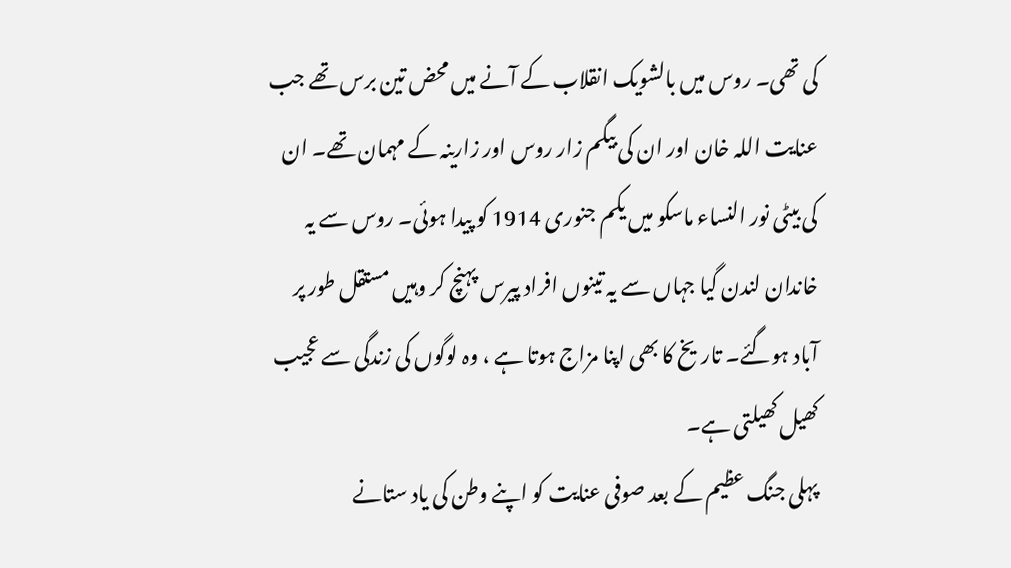کی تھی۔ روس میں بالشویک انقلاب کے آنے میں محض تین برس تھے جب عنایت اللہ خان اور ان کی بیگم زار روس اور زارینہ کے مہمان تھے۔ ان کی بیٹی نور النساء ماسکو میں یکم جنوری 1914 کو پیدا ہوئی۔ روس سے یہ خاندان لندن گیا جہاں سے یہ تینوں افراد پیرس پہنچ کر وہیں مستقل طور پر آباد ہوگئے۔ تاریخ کا بھی اپنا مزاج ہوتا ہے ، وہ لوگوں کی زندگی سے عجیب کھیل کھیلتی ہے۔
پہلی جنگ عظیم کے بعد صوفی عنایت کو اپنے وطن کی یاد ستانے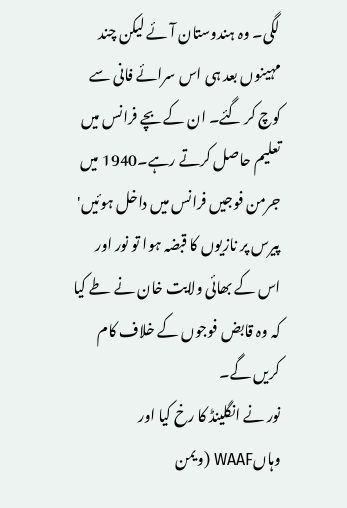لگی۔ وہ ہندوستان آئے لیکن چند مہینوں بعد ہی اس سرائے فانی سے کوچ کر گئے۔ ان کے بچے فرانس میں تعلیم حاصل کرتے رہے۔1940 میں جرمن فوجیں فرانس میں داخل ہوئیں' پیرس پر نازیوں کا قبضہ ہوا تو نور اور اس کے بھائی ولایت خان نے طے کیا کہ وہ قابض فوجوں کے خلاف کام کریں گے۔
نور نے انگلینڈ کا رخ کیا اور وہاںWAAF (ویمن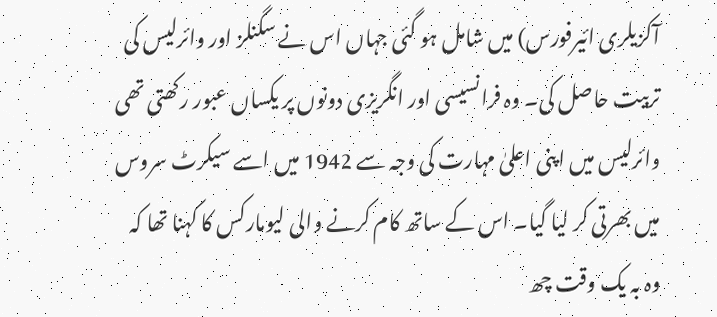آکزیلری ائیرفورس) میں شامل ہو گئی جہاں اس نے سگنلز اور وائرلیس کی تربیت حاصل کی۔ وہ فرانسیسی اور انگریزی دونوں پر یکساں عبور رکھتی تھی وائرلیس میں اپنی اعلیٰ مہارت کی وجہ سے 1942 میں اسے سیکرٹ سروس میں بھرتی کر لیا گیا۔ اس کے ساتھ کام کرنے والی لیومارکس کا کہنا تھا کہ وہ بہ یک وقت چھ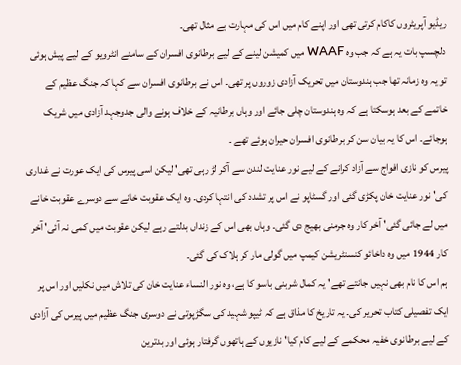ریڈیو آپریٹروں کاکام کرتی تھی اور اپنے کام میں اس کی مہارت بے مثال تھی۔
دلچسپ بات یہ ہے کہ جب وہ WAAF میں کمیشن لینے کے لیے برطانوی افسران کے سامنے انٹرویو کے لیے پیش ہوئی تو یہ وہ زمانہ تھا جب ہندوستان میں تحریک آزادی زوروں پر تھی۔ اس نے برطانوی افسران سے کہا کہ جنگ عظیم کے خاتمے کے بعد ہوسکتا ہے کہ وہ ہندوستان چلی جائے اور وہاں برطانیہ کے خلاف ہونے والی جدوجہد آزادی میں شریک ہوجائے۔ اس کا یہ بیان سن کر برطانوی افسران حیران ہوئے تھے ۔
پیرس کو نازی افواج سے آزاد کرانے کے لیے نور عنایت لندن سے آکر لڑ رہی تھی' لیکن اسی پیرس کی ایک عورت نے غداری کی' نور عنایت خان پکڑی گئی اور گسٹاپو نے اس پر تشدد کی انتہا کردی۔ وہ ایک عقوبت خانے سے دوسرے عقوبت خانے میں لے جائی گئی' آخر کار وہ جرمنی بھیج دی گئی۔ وہاں بھی اس کے زنداں بدلتے رہے لیکن عقوبت میں کمی نہ آئی' آخر کار 1944 میں وہ داخائو کنسنٹریشن کیمپ میں گولی مار کر ہلاک کی گئی۔
ہم اس کا نام بھی نہیں جانتے تھے' یہ کمال شربنی باسو کا ہے، وہ نور النساء عنایت خان کی تلاش میں نکلیں اور اس پر ایک تفصیلی کتاب تحریر کی۔ یہ تاریخ کا مذاق ہے کہ ٹیپو شہید کی سگڑپوتی نے دوسری جنگ عظیم میں پیرس کی آزادی کے لیے برطانوی خفیہ محکمے کے لیے کام کیا' نازیوں کے ہاتھوں گرفتار ہوئی اور بدترین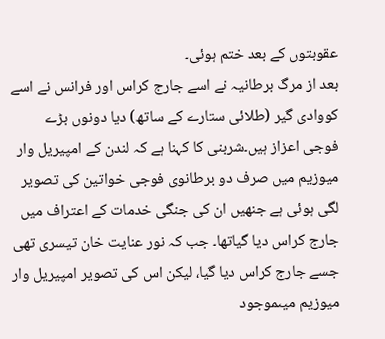عقوبتوں کے بعد ختم ہوئی۔
بعد از مرگ برطانیہ نے اسے جارج کراس اور فرانس نے اسے کووادی گیر (طلائی ستارے کے ساتھ) دیا دونوں بڑے فوجی اعزاز ہیں۔شربنی کا کہنا ہے کہ لندن کے امپیریل وار میوزیم میں صرف دو برطانوی فوجی خواتین کی تصویر لگی ہوئی ہے جنھیں ان کی جنگی خدمات کے اعتراف میں جارج کراس دیا گیاتھا۔ جب کہ نور عنایت خان تیسری تھی جسے جارج کراس دیا گیا، لیکن اس کی تصویر امپیریل وار میوزیم میںموجود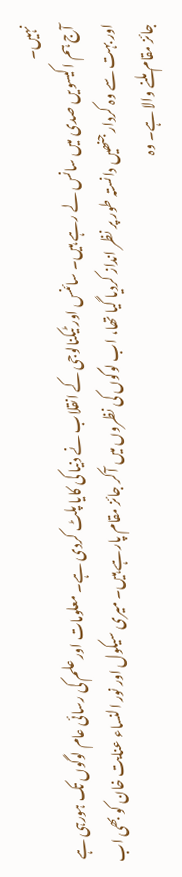نہیں۔
آج ہم اکیسویں صدی میں سانس لے رہے ہیں۔ سائنس اور ٹیکنالوجی کے انقلاب نے دنیا کی کایا پلٹ کردی ہے۔ معلومات اور علم کی رسائی عام لوگوں تک ہورہی ہے اور بہت سے وہ کردار جنھیں دانستہ طور پر نظر انداز کردیا گیا تھا، اب لوگوں کی نظروں میں آکر جائز مقام پارہے ہیں۔ میری سیکول اور نور النساء عنایت خان کو بھی اب جائز مقام ملنے والا ہے۔ وہ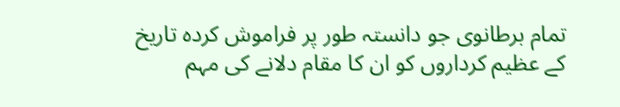تمام برطانوی جو دانستہ طور پر فراموش کردہ تاریخ کے عظیم کرداروں کو ان کا مقام دلانے کی مہم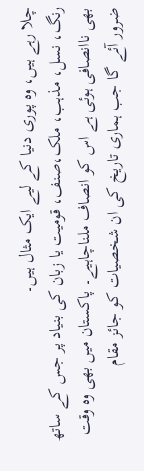چلا رہے ہیں، وہ پوری دنیا کے لیے ایک مثال ہیں۔
رنگ، نسل، مذہب، ملک،صنف، قومیت یا زبان کی بنیاد پر جس کے ساتھ بھی ناانصافی ہوئی ہے اس کو انصاف ملناچاہیے۔ پاکستان میں بھی وہ وقت ضرور آئے گا جب ہماری تاریخ کی ان شخصیات کو جائز مقام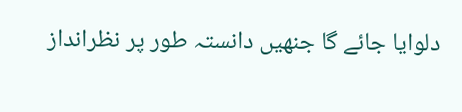دلوایا جائے گا جنھیں دانستہ طور پر نظرانداز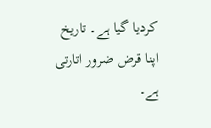کردیا گیا ہے۔ تاریخ اپنا قرض ضرور اتارتی ہے۔